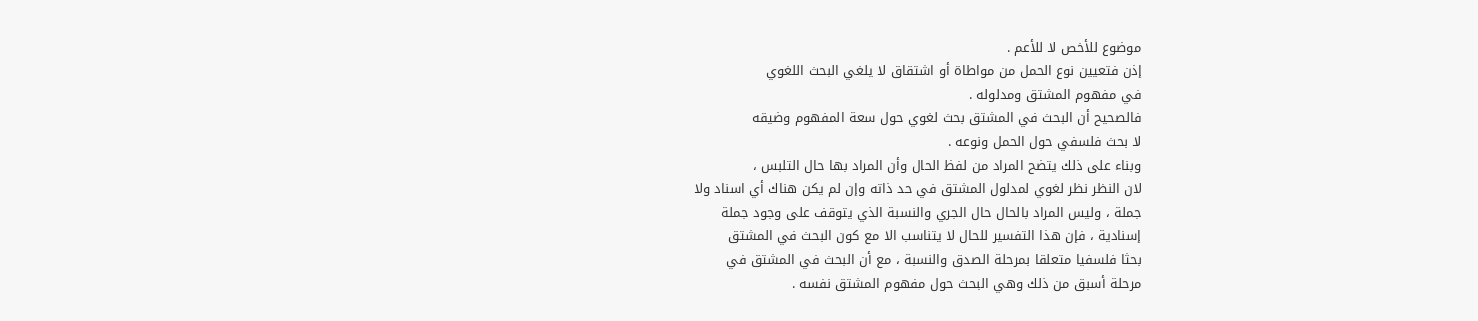موضوع للأخص لا للأعم .
إذن فتعيين نوع الحمل من مواطاة أو اشتقاق لا يلغي البحث اللغوي
في مفهوم المشتق ومدلوله .
فالصحيح أن البحث في المشتق بحث لغوي حول سعة المفهوم وضيقه
لا بحث فلسفي حول الحمل ونوعه .
وبناء على ذلك يتضح المراد من لفظ الحال وأن المراد بها حال التلبس ،
لان النظر نظر لغوي لمدلول المشتق في حد ذاته وإن لم يكن هناك أي اسناد ولا
جملة ، وليس المراد بالحال حال الجري والنسبة الذي يتوقف على وجود جملة
إسنادية ، فإن هذا التفسير للحال لا يتناسب الا مع كون البحث في المشتق
بحثا فلسفيا متعلقا بمرحلة الصدق والنسبة ، مع أن البحث في المشتق في
مرحلة أسبق من ذلك وهي البحث حول مفهوم المشتق نفسه .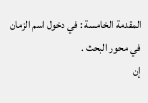المقدمة الخامسة : في دخول اسم الزمان في محور البحث .
إن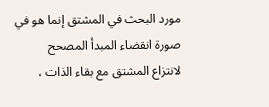مورد البحث في المشتق إنما هو في صورة انقضاء المبدأ المصحح
لانتزاع المشتق مع بقاء الذات ،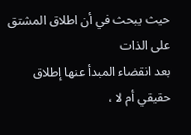حيث يبحث في أن اطلاق المشتق على الذات
بعد انقضاء المبدأ عنها إطلاق حقيقي أم لا ،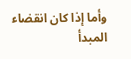وأما إذا كان انقضاء المبدأ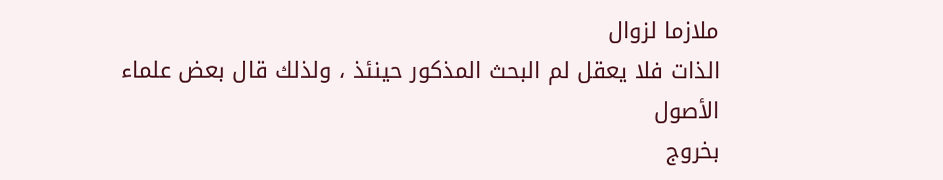ملازما لزوال
الذات فلا يعقل لم البحث المذكور حينئذ ، ولذلك قال بعض علماء الأصول
بخروج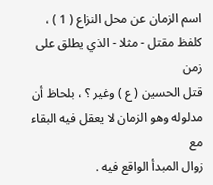اسم الزمان عن محل النزاع ( 1 ) ، كلفظ مقتل - مثلا - الذي يطلق على زمن
قتل الحسين ( ع ) وغير ؟ ، بلحاظ أن مدلوله وهو الزمان لا يعقل فيه البقاء مع
زوال المبدأ الواقع فيه .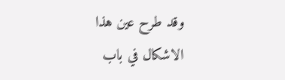وقد طرح عين هذا الاشكال في باب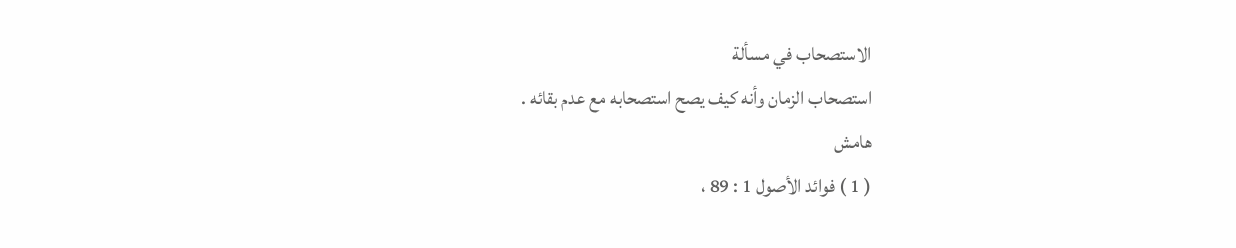الاستصحاب في مسألة
استصحاب الزمان وأنه كيف يصح استصحابه مع عدم بقائه .
هامش
( 1 ) فوائد الأصول 1 : 89 ،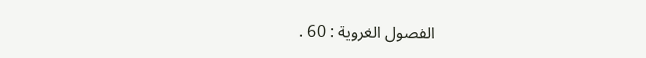الفصول الغروية : 60 .